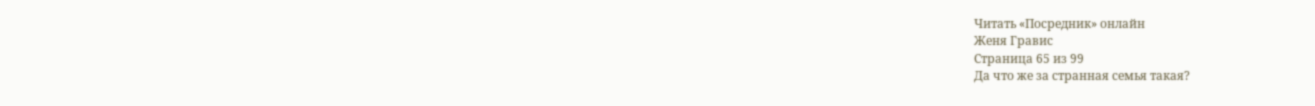Читать «Посредник» онлайн
Женя Гравис
Страница 65 из 99
Да что же за странная семья такая?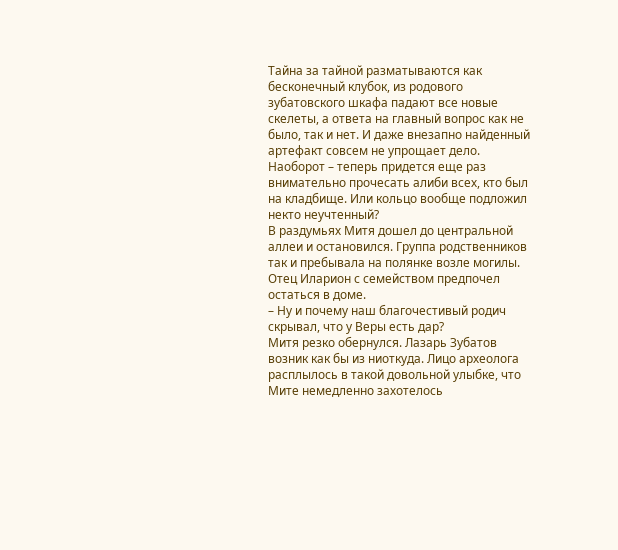Тайна за тайной разматываются как бесконечный клубок, из родового зубатовского шкафа падают все новые скелеты, а ответа на главный вопрос как не было, так и нет. И даже внезапно найденный артефакт совсем не упрощает дело.
Наоборот – теперь придется еще раз внимательно прочесать алиби всех, кто был на кладбище. Или кольцо вообще подложил некто неучтенный?
В раздумьях Митя дошел до центральной аллеи и остановился. Группа родственников так и пребывала на полянке возле могилы. Отец Иларион с семейством предпочел остаться в доме.
– Ну и почему наш благочестивый родич скрывал, что у Веры есть дар?
Митя резко обернулся. Лазарь Зубатов возник как бы из ниоткуда. Лицо археолога расплылось в такой довольной улыбке, что Мите немедленно захотелось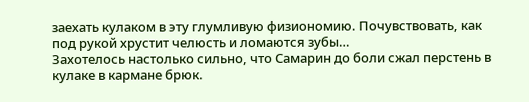заехать кулаком в эту глумливую физиономию. Почувствовать, как под рукой хрустит челюсть и ломаются зубы…
Захотелось настолько сильно, что Самарин до боли сжал перстень в кулаке в кармане брюк.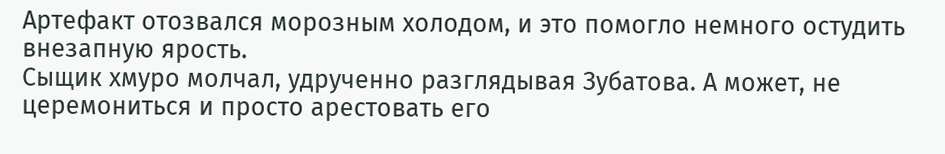Артефакт отозвался морозным холодом, и это помогло немного остудить внезапную ярость.
Сыщик хмуро молчал, удрученно разглядывая Зубатова. А может, не церемониться и просто арестовать его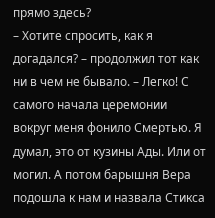прямо здесь?
– Хотите спросить, как я догадался? – продолжил тот как ни в чем не бывало. – Легко! С самого начала церемонии вокруг меня фонило Смертью. Я думал, это от кузины Ады. Или от могил. А потом барышня Вера подошла к нам и назвала Стикса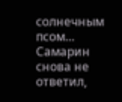солнечным псом…
Самарин снова не ответил,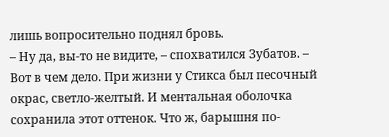лишь вопросительно поднял бровь.
– Ну да, вы-то не видите, – спохватился Зубатов. – Вот в чем дело. При жизни у Стикса был песочный окрас, светло-желтый. И ментальная оболочка сохранила этот оттенок. Что ж, барышня по-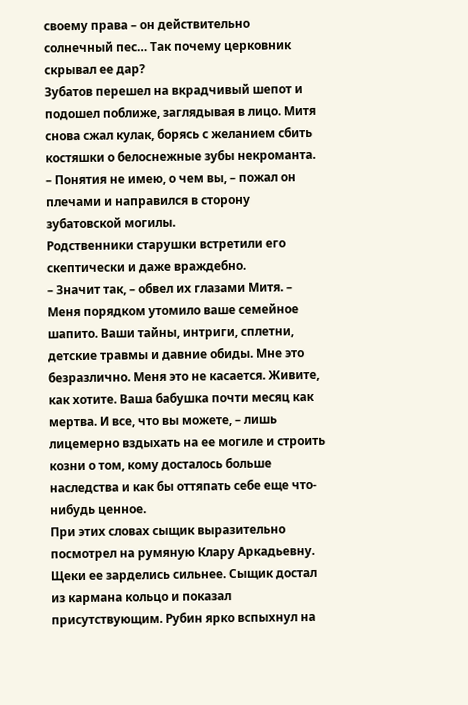своему права – он действительно солнечный пес… Так почему церковник скрывал ее дар?
Зубатов перешел на вкрадчивый шепот и подошел поближе, заглядывая в лицо. Митя снова сжал кулак, борясь с желанием сбить костяшки о белоснежные зубы некроманта.
– Понятия не имею, о чем вы, – пожал он плечами и направился в сторону зубатовской могилы.
Родственники старушки встретили его скептически и даже враждебно.
– Значит так, – обвел их глазами Митя. – Меня порядком утомило ваше семейное шапито. Ваши тайны, интриги, сплетни, детские травмы и давние обиды. Мне это безразлично. Меня это не касается. Живите, как хотите. Ваша бабушка почти месяц как мертва. И все, что вы можете, – лишь лицемерно вздыхать на ее могиле и строить козни о том, кому досталось больше наследства и как бы оттяпать себе еще что-нибудь ценное.
При этих словах сыщик выразительно посмотрел на румяную Клару Аркадьевну. Щеки ее зарделись сильнее. Сыщик достал из кармана кольцо и показал присутствующим. Рубин ярко вспыхнул на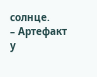солнце.
– Артефакт у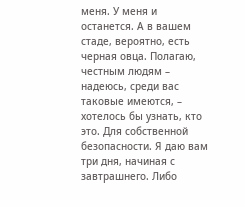меня. У меня и останется. А в вашем стаде, вероятно, есть черная овца. Полагаю, честным людям – надеюсь, среди вас таковые имеются, – хотелось бы узнать, кто это. Для собственной безопасности. Я даю вам три дня, начиная с завтрашнего. Либо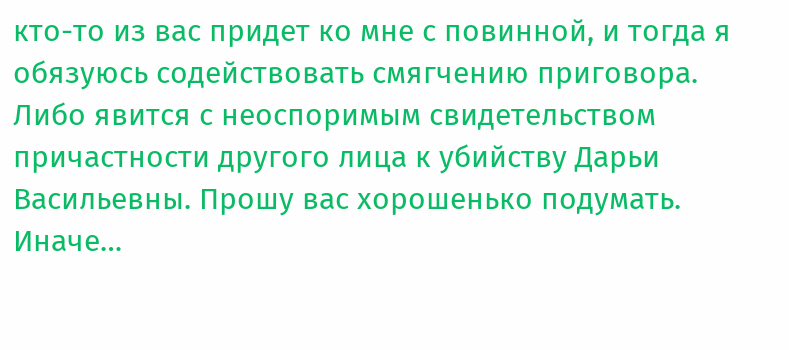кто-то из вас придет ко мне с повинной, и тогда я обязуюсь содействовать смягчению приговора. Либо явится с неоспоримым свидетельством причастности другого лица к убийству Дарьи Васильевны. Прошу вас хорошенько подумать. Иначе…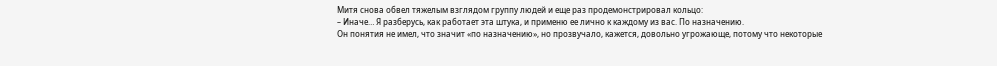Митя снова обвел тяжелым взглядом группу людей и еще раз продемонстрировал кольцо:
– Иначе… Я разберусь, как работает эта штука, и применю ее лично к каждому из вас. По назначению.
Он понятия не имел, что значит «по назначению», но прозвучало, кажется, довольно угрожающе, потому что некоторые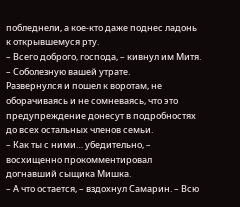побледнели, а кое-кто даже поднес ладонь к открывшемуся рту.
– Всего доброго, господа, – кивнул им Митя. – Соболезную вашей утрате.
Развернулся и пошел к воротам, не оборачиваясь и не сомневаясь, что это предупреждение донесут в подробностях до всех остальных членов семьи.
– Как ты с ними… убедительно, – восхищенно прокомментировал догнавший сыщика Мишка.
– А что остается, – вздохнул Самарин. – Всю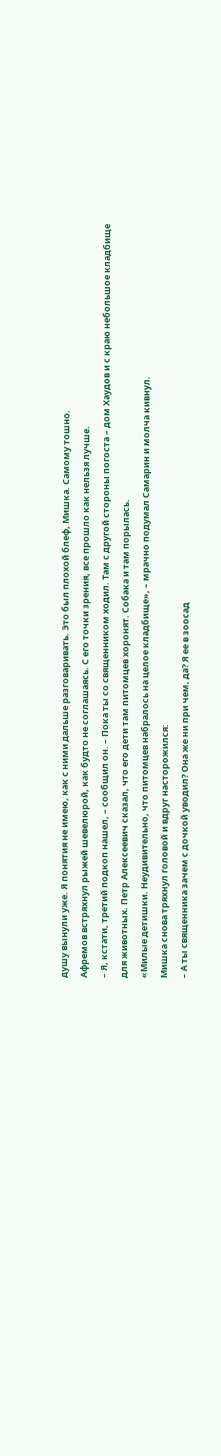душу вынули уже. Я понятия не имею, как с ними дальше разговаривать. Это был плохой блеф, Мишка. Самому тошно.
Афремов встряхнул рыжей шевелюрой, как будто не соглашаясь. С его точки зрения, все прошло как нельзя лучше.
– Я, кстати, третий подкоп нашел, – сообщил он. – Пока ты со священником ходил. Там с другой стороны погоста – дом Хаудов и с краю небольшое кладбище для животных. Петр Алексеевич сказал, что его дети там питомцев хоронят. Собака и там порылась.
«Милые детишки. Неудивительно, что питомцев набралось на целое кладбище», – мрачно подумал Самарин и молча кивнул.
Мишка снова тряхнул головой и вдруг насторожился:
– А ты священника зачем с дочкой уводил? Она же ни при чем, да? Я ее в зоосад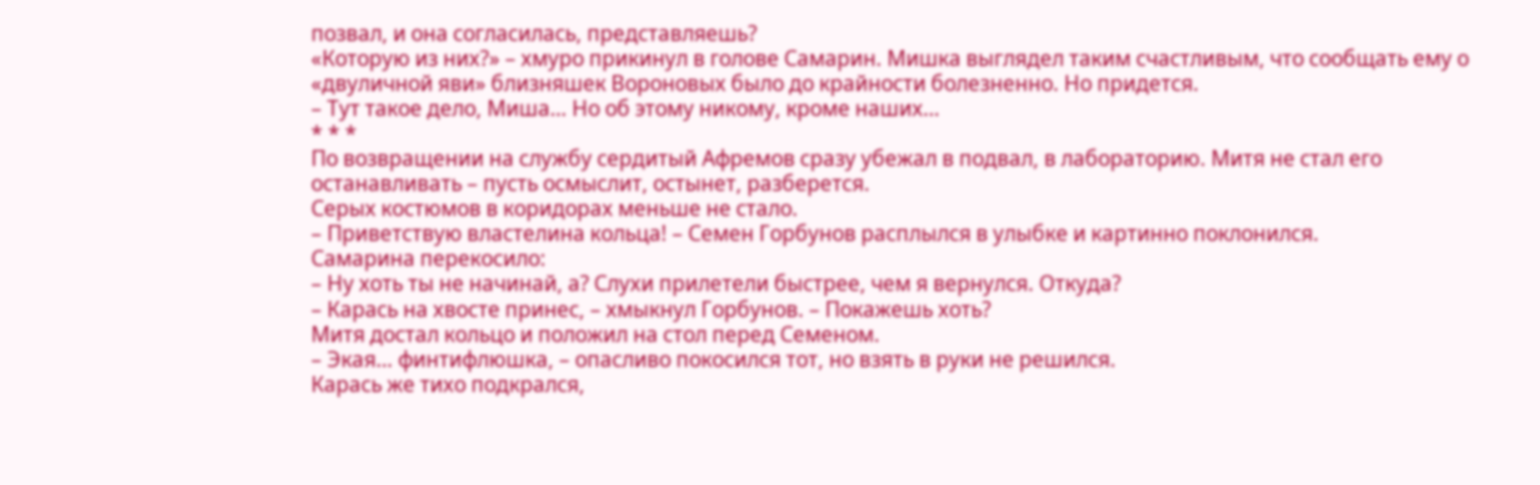позвал, и она согласилась, представляешь?
«Которую из них?» – хмуро прикинул в голове Самарин. Мишка выглядел таким счастливым, что сообщать ему о «двуличной яви» близняшек Вороновых было до крайности болезненно. Но придется.
– Тут такое дело, Миша… Но об этому никому, кроме наших…
* * *
По возвращении на службу сердитый Афремов сразу убежал в подвал, в лабораторию. Митя не стал его останавливать – пусть осмыслит, остынет, разберется.
Серых костюмов в коридорах меньше не стало.
– Приветствую властелина кольца! – Семен Горбунов расплылся в улыбке и картинно поклонился.
Самарина перекосило:
– Ну хоть ты не начинай, а? Слухи прилетели быстрее, чем я вернулся. Откуда?
– Карась на хвосте принес, – хмыкнул Горбунов. – Покажешь хоть?
Митя достал кольцо и положил на стол перед Семеном.
– Экая… финтифлюшка, – опасливо покосился тот, но взять в руки не решился.
Карась же тихо подкрался,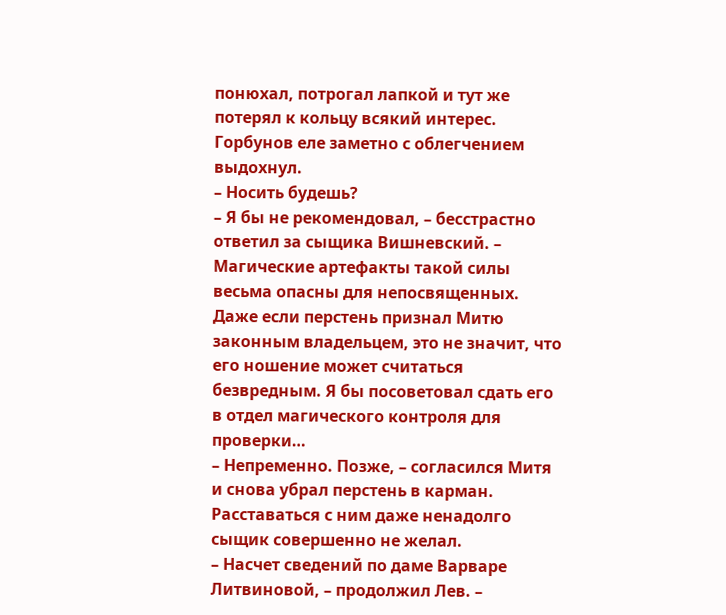понюхал, потрогал лапкой и тут же потерял к кольцу всякий интерес. Горбунов еле заметно с облегчением выдохнул.
– Носить будешь?
– Я бы не рекомендовал, – бесстрастно ответил за сыщика Вишневский. – Магические артефакты такой силы весьма опасны для непосвященных. Даже если перстень признал Митю законным владельцем, это не значит, что его ношение может считаться безвредным. Я бы посоветовал сдать его в отдел магического контроля для проверки…
– Непременно. Позже, – согласился Митя и снова убрал перстень в карман.
Расставаться с ним даже ненадолго сыщик совершенно не желал.
– Насчет сведений по даме Варваре Литвиновой, – продолжил Лев. –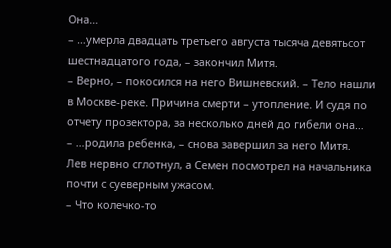Она…
– …умерла двадцать третьего августа тысяча девятьсот шестнадцатого года, – закончил Митя.
– Верно, – покосился на него Вишневский. – Тело нашли в Москве-реке. Причина смерти – утопление. И судя по отчету прозектора, за несколько дней до гибели она…
– …родила ребенка, – снова завершил за него Митя.
Лев нервно сглотнул, а Семен посмотрел на начальника почти с суеверным ужасом.
– Что колечко-то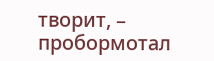творит, – пробормотал